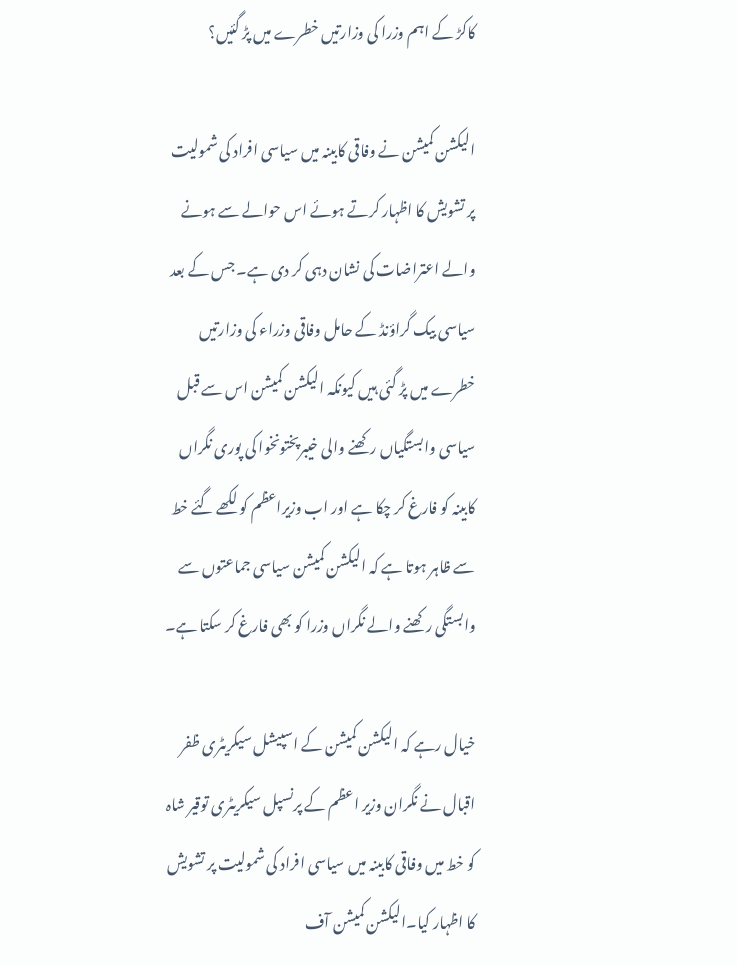کاکڑ کے اہم وزرا کی وزارتیں خطرے میں پڑ گئیں؟

الیکشن کمیشن نے وفاقی کابینہ میں سیاسی افراد کی شمولیت پر تشویش کا اظہار کرتے ہوئے اس حوالے سے ہونے والے اعتراضات کی نشان دہی کر دی ہے۔ جس کے بعد سیاسی بیک گراؤنڈ کے حامل وفاقی وزراء کی وزارتیں خطرے میں پڑ گئی ہیں کیونکہ الیکشن کمیشن اس سے قبل سیاسی وابستگیاں رکھنے والی خیبرپختونخوا کی پوری نگراں کابینہ کو فارغ کر چکا ہے اور اب وزیراعظم کو لکھے گئے خط سے ظاہر ہوتا ہے کہ الیکشن کمیشن سیاسی جماعتوں سے وابستگی رکھنے والے نگراں وزرا کو بھی فارغ کر سکتا ہے۔

خیال رہے کہ الیکشن کمیشن کے اسپیشل سیکریٹری ظفر اقبال نے نگران وزیر اعظم کے پرنسپل سیکریٹری توقیر شاہ کو خط میں وفاقی کابینہ میں سیاسی افراد کی شمولیت پر تشویش کا اظہار کیا۔الیکشن کمیشن آف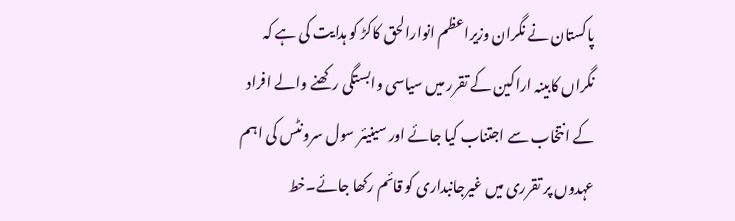پاکستان نے نگران وزیراعظم انوارالحق کاکڑ کو ہدایت کی ہے کہ نگراں کابینہ اراکین کے تقرر میں سیاسی وابستگی رکھنے والے افراد کے انتخاب سے اجتناب کیا جائے اور سینیئر سول سرونٹس کی اہم عہدوں پر تقرری میں غیرجانبداری کو قائم رکھا جائے۔خط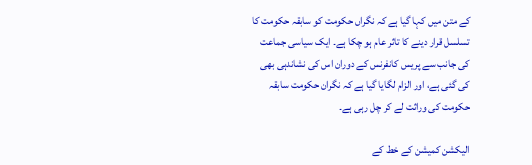کے متن میں کہا گیا ہے کہ نگراں حکومت کو سابقہ حکومت کا تسلسل قرار دینے کا تاثر عام ہو چکا ہے۔ ایک سیاسی جماعت کی جانب سے پریس کانفرنس کے دوران اس کی نشاندہی بھی کی گئی ہے، اور الزام لگایا گیا ہے کہ نگران حکومت سابقہ حکومت کی وراثت لے کر چل رہی ہے۔

الیکشن کمیشن کے خط کے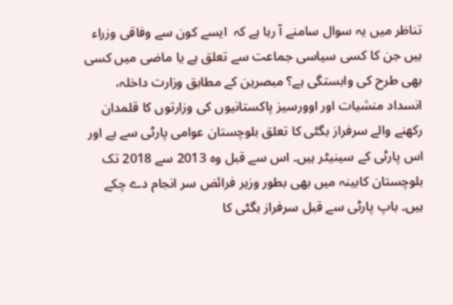تناظر میں یہ سوال سامنے آ رہا ہے کہ  ایسے کون سے وفاقی وزراء ہیں جن کا کسی سیاسی جماعت سے تعلق ہے یا ماضی میں کسی بھی طرح کی وابستگی ہے؟ مبصرین کے مطابق وزارت داخلہ، انسداد منشیات اور اوورسیز پاکستانیوں کی وزارتوں کا قلمدان رکھنے والے سرفراز بگٹی کا تعلق بلوچستان عوامی پارٹی سے ہے اور اس پارٹی کے سینیٹر ہیں۔ اس سے قبل وہ 2013 سے 2018 تک بلوچستان کابینہ میں بھی بطور وزیر فرائض سر انجام دے چکے ہیں۔ باپ پارٹی سے قبل سرفراز بگٹی کا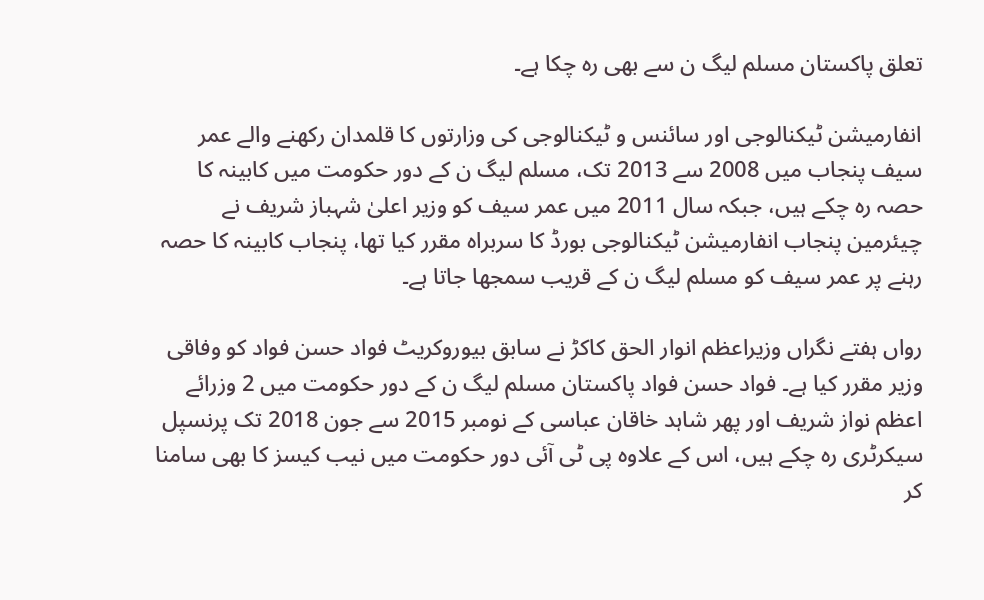تعلق پاکستان مسلم لیگ ن سے بھی رہ چکا ہے۔

انفارمیشن ٹیکنالوجی اور سائنس و ٹیکنالوجی کی وزارتوں کا قلمدان رکھنے والے عمر سیف پنجاب میں 2008 سے 2013 تک، مسلم لیگ ن کے دور حکومت میں کابینہ کا حصہ رہ چکے ہیں، جبکہ سال 2011 میں عمر سیف کو وزیر اعلیٰ شہباز شریف نے چیئرمین پنجاب انفارمیشن ٹیکنالوجی بورڈ کا سربراہ مقرر کیا تھا، پنجاب کابینہ کا حصہ رہنے پر عمر سیف کو مسلم لیگ ن کے قریب سمجھا جاتا ہے۔

رواں ہفتے نگراں وزیراعظم انوار الحق کاکڑ نے سابق بیوروکریٹ فواد حسن فواد کو وفاقی وزیر مقرر کیا ہے۔ فواد حسن فواد پاکستان مسلم لیگ ن کے دور حکومت میں 2 وزرائے اعظم نواز شریف اور پھر شاہد خاقان عباسی کے نومبر 2015 سے جون 2018 تک پرنسپل سیکرٹری رہ چکے ہیں، اس کے علاوہ پی ٹی آئی دور حکومت میں نیب کیسز کا بھی سامنا کر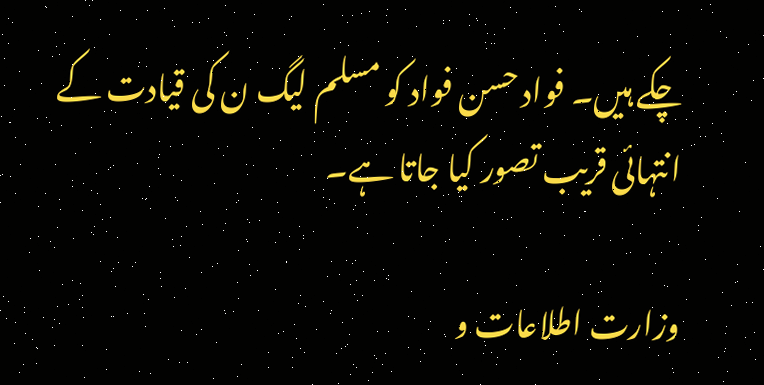چکے ہیں۔ فواد حسن فواد کو مسلم لیگ ن کی قیادت کے انتہائی قریب تصور کیا جاتا ہے۔

وزارت اطلاعات و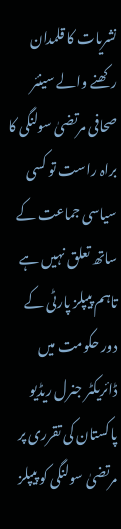نشریات کا قلمدان رکھنے والے سینئر صحافی مرتضیٰ سولنگی کا براہ راست تو کسی سیاسی جماعت کے ساتھ تعلق نہیں ہے تاہم پیپلز پارٹی کے دور حکومت میں ڈائریکٹر جنرل ریڈیو پاکستان کی تقرری پر مرتضیٰ سولنگی کو پیپلز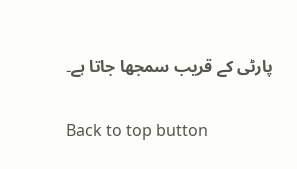پارٹی کے قریب سمجھا جاتا ہے۔

Back to top button